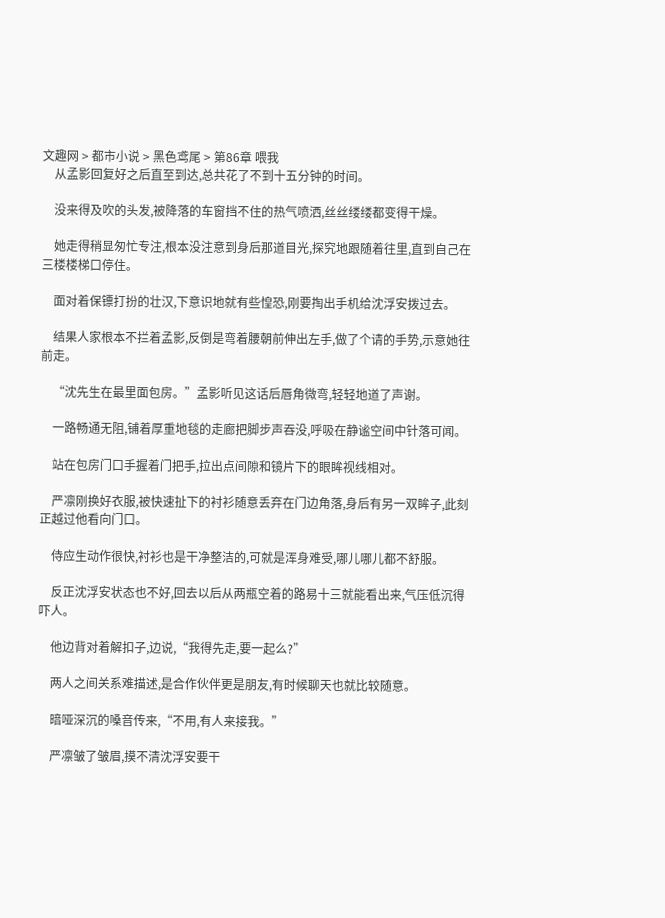文趣网 > 都市小说 > 黑色鸢尾 > 第86章 喂我
    从孟影回复好之后直至到达,总共花了不到十五分钟的时间。

    没来得及吹的头发,被降落的车窗挡不住的热气喷洒,丝丝缕缕都变得干燥。

    她走得稍显匆忙专注,根本没注意到身后那道目光,探究地跟随着往里,直到自己在三楼楼梯口停住。

    面对着保镖打扮的壮汉,下意识地就有些惶恐,刚要掏出手机给沈浮安拨过去。

    结果人家根本不拦着孟影,反倒是弯着腰朝前伸出左手,做了个请的手势,示意她往前走。

    “沈先生在最里面包房。”孟影听见这话后唇角微弯,轻轻地道了声谢。

    一路畅通无阻,铺着厚重地毯的走廊把脚步声吞没,呼吸在静谧空间中针落可闻。

    站在包房门口手握着门把手,拉出点间隙和镜片下的眼眸视线相对。

    严凛刚换好衣服,被快速扯下的衬衫随意丢弃在门边角落,身后有另一双眸子,此刻正越过他看向门口。

    侍应生动作很快,衬衫也是干净整洁的,可就是浑身难受,哪儿哪儿都不舒服。

    反正沈浮安状态也不好,回去以后从两瓶空着的路易十三就能看出来,气压低沉得吓人。

    他边背对着解扣子,边说,“我得先走,要一起么?”

    两人之间关系难描述,是合作伙伴更是朋友,有时候聊天也就比较随意。

    暗哑深沉的嗓音传来,“不用,有人来接我。”

    严凛皱了皱眉,摸不清沈浮安要干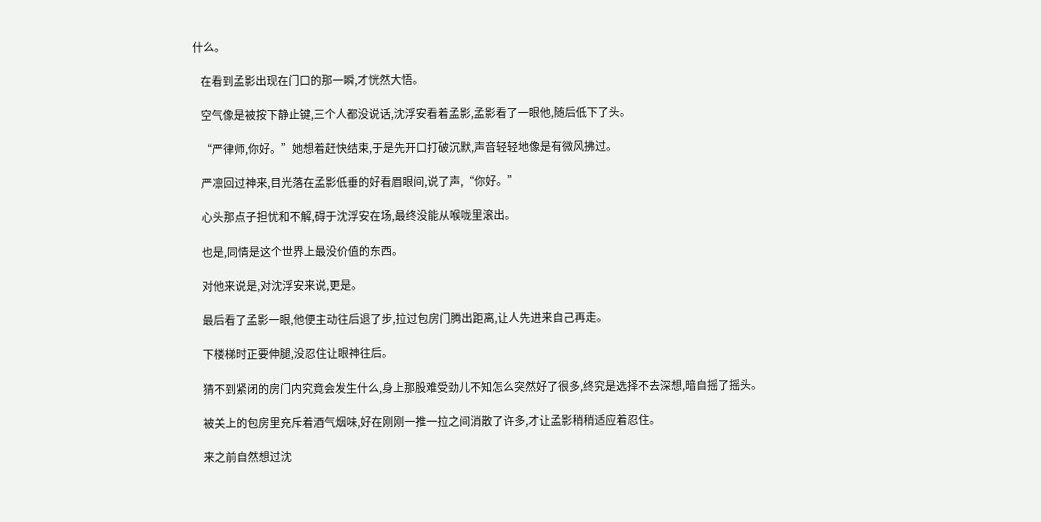什么。

    在看到孟影出现在门口的那一瞬,才恍然大悟。

    空气像是被按下静止键,三个人都没说话,沈浮安看着孟影,孟影看了一眼他,随后低下了头。

    “严律师,你好。”她想着赶快结束,于是先开口打破沉默,声音轻轻地像是有微风拂过。

    严凛回过神来,目光落在孟影低垂的好看眉眼间,说了声,“你好。”

    心头那点子担忧和不解,碍于沈浮安在场,最终没能从喉咙里滚出。

    也是,同情是这个世界上最没价值的东西。

    对他来说是,对沈浮安来说,更是。

    最后看了孟影一眼,他便主动往后退了步,拉过包房门腾出距离,让人先进来自己再走。

    下楼梯时正要伸腿,没忍住让眼神往后。

    猜不到紧闭的房门内究竟会发生什么,身上那股难受劲儿不知怎么突然好了很多,终究是选择不去深想,暗自摇了摇头。

    被关上的包房里充斥着酒气烟味,好在刚刚一推一拉之间消散了许多,才让孟影稍稍适应着忍住。

    来之前自然想过沈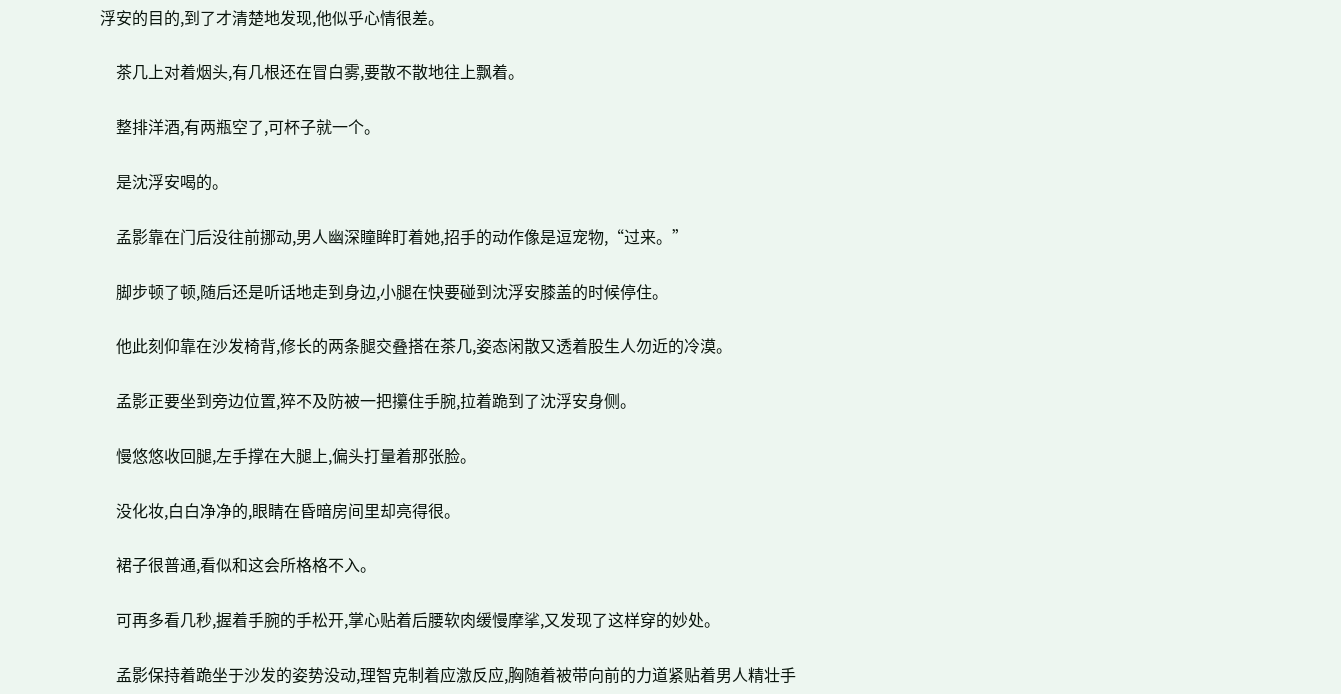浮安的目的,到了才清楚地发现,他似乎心情很差。

    茶几上对着烟头,有几根还在冒白雾,要散不散地往上飘着。

    整排洋酒,有两瓶空了,可杯子就一个。

    是沈浮安喝的。

    孟影靠在门后没往前挪动,男人幽深瞳眸盯着她,招手的动作像是逗宠物,“过来。”

    脚步顿了顿,随后还是听话地走到身边,小腿在快要碰到沈浮安膝盖的时候停住。

    他此刻仰靠在沙发椅背,修长的两条腿交叠搭在茶几,姿态闲散又透着股生人勿近的冷漠。

    孟影正要坐到旁边位置,猝不及防被一把攥住手腕,拉着跪到了沈浮安身侧。

    慢悠悠收回腿,左手撑在大腿上,偏头打量着那张脸。

    没化妆,白白净净的,眼睛在昏暗房间里却亮得很。

    裙子很普通,看似和这会所格格不入。

    可再多看几秒,握着手腕的手松开,掌心贴着后腰软肉缓慢摩挲,又发现了这样穿的妙处。

    孟影保持着跪坐于沙发的姿势没动,理智克制着应激反应,胸随着被带向前的力道紧贴着男人精壮手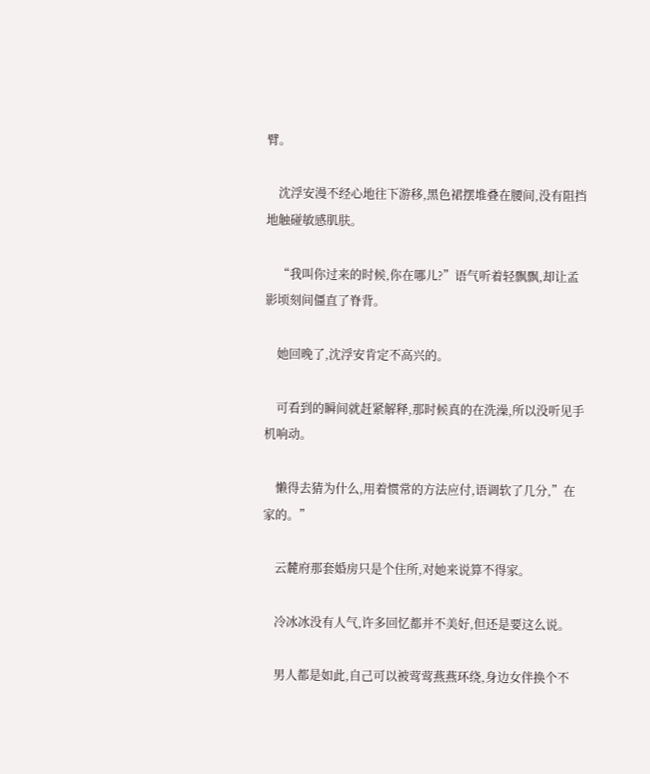臂。

    沈浮安漫不经心地往下游移,黑色裙摆堆叠在腰间,没有阻挡地触碰敏感肌肤。

    “我叫你过来的时候,你在哪儿?”语气听着轻飘飘,却让孟影顷刻间僵直了脊背。

    她回晚了,沈浮安肯定不高兴的。

    可看到的瞬间就赶紧解释,那时候真的在洗澡,所以没听见手机响动。

    懒得去猜为什么,用着惯常的方法应付,语调软了几分,”在家的。”

    云麓府那套婚房只是个住所,对她来说算不得家。

    冷冰冰没有人气,许多回忆都并不美好,但还是要这么说。

    男人都是如此,自己可以被莺莺燕燕环绕,身边女伴换个不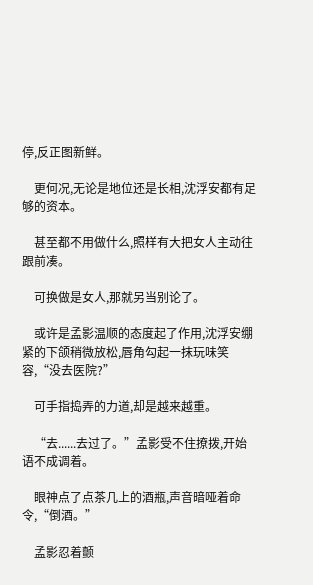停,反正图新鲜。

    更何况,无论是地位还是长相,沈浮安都有足够的资本。

    甚至都不用做什么,照样有大把女人主动往跟前凑。

    可换做是女人,那就另当别论了。

    或许是孟影温顺的态度起了作用,沈浮安绷紧的下颌稍微放松,唇角勾起一抹玩味笑容,“没去医院?”

    可手指捣弄的力道,却是越来越重。

    “去......去过了。”孟影受不住撩拨,开始语不成调着。

    眼神点了点茶几上的酒瓶,声音暗哑着命令,“倒酒。”

    孟影忍着颤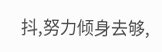抖,努力倾身去够,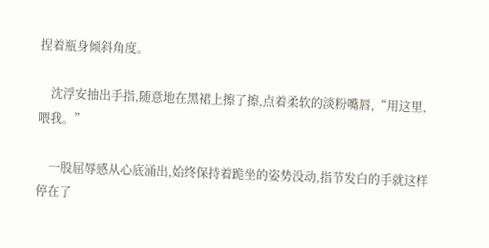捏着瓶身倾斜角度。

    沈浮安抽出手指,随意地在黑裙上擦了擦,点着柔软的淡粉嘴唇,“用这里,喂我。”

    一股屈辱感从心底涌出,始终保持着跪坐的姿势没动,指节发白的手就这样停在了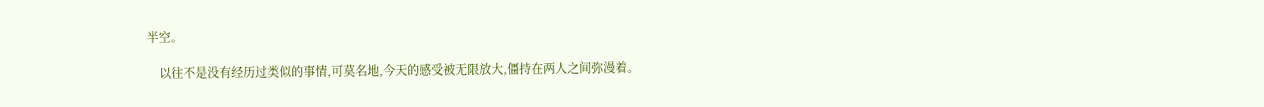半空。

    以往不是没有经历过类似的事情,可莫名地,今天的感受被无限放大,僵持在两人之间弥漫着。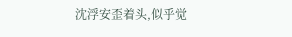沈浮安歪着头,似乎觉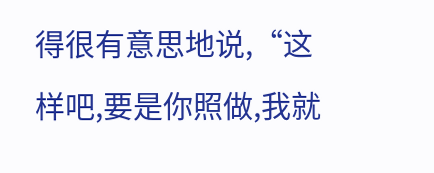得很有意思地说,“这样吧,要是你照做,我就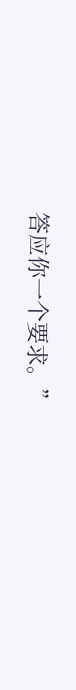答应你一个要求。”